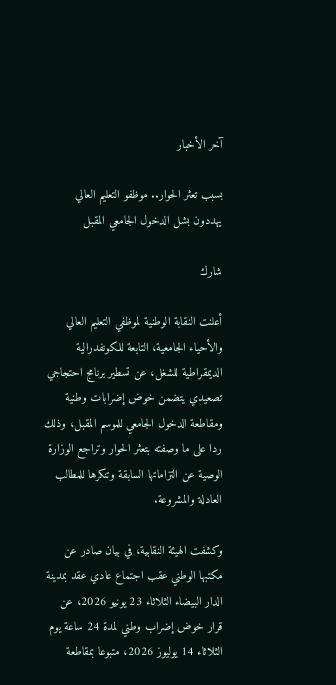آخر الأخبار

بسبب تعثر الحوار.. موظفو التعليم العالي يهددون بشل الدخول الجامعي المقبل

شارك

أعلنت النقابة الوطنية لموظفي التعليم العالي والأحياء الجامعية، التابعة للكونفدرالية الديمقراطية للشغل، عن تسطير برنامج احتجاجي تصعيدي يتضمن خوض إضرابات وطنية ومقاطعة الدخول الجامعي للموسم المقبل، وذلك ردا على ما وصفته بتعثر الحوار وتراجع الوزارة الوصية عن التزاماتها السابقة وتنكرها للمطالب العادلة والمشروعة.

وكشفت الهيئة النقابية، في بيان صادر عن مكتبها الوطني عقب اجتماع عادي عقد بمدينة الدار البيضاء الثلاثاء 23 يونيو 2026، عن قرار خوض إضراب وطني لمدة 24 ساعة يوم الثلاثاء 14 يوليوز 2026، متبوعا بمقاطعة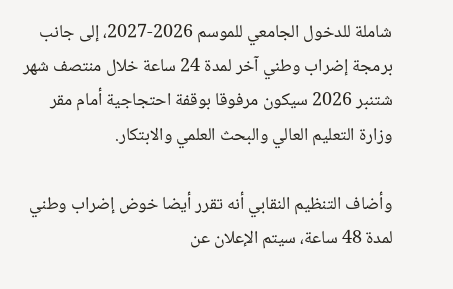شاملة للدخول الجامعي للموسم 2026-2027، إلى جانب برمجة إضراب وطني آخر لمدة 24 ساعة خلال منتصف شهر شتنبر 2026 سيكون مرفوقا بوقفة احتجاجية أمام مقر وزارة التعليم العالي والبحث العلمي والابتكار.

وأضاف التنظيم النقابي أنه تقرر أيضا خوض إضراب وطني لمدة 48 ساعة، سيتم الإعلان عن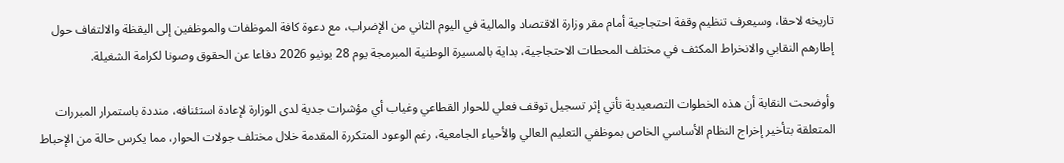تاريخه لاحقا، وسيعرف تنظيم وقفة احتجاجية أمام مقر وزارة الاقتصاد والمالية في اليوم الثاني من الإضراب، مع دعوة كافة الموظفات والموظفين إلى اليقظة والالتفاف حول إطارهم النقابي والانخراط المكثف في مختلف المحطات الاحتجاجية، بداية بالمسيرة الوطنية المبرمجة يوم 28 يونيو 2026 دفاعا عن الحقوق وصونا لكرامة الشغيلة.

وأوضحت النقابة أن هذه الخطوات التصعيدية تأتي إثر تسجيل توقف فعلي للحوار القطاعي وغياب أي مؤشرات جدية لدى الوزارة لإعادة استئنافه، منددة باستمرار المبررات المتعلقة بتأخير إخراج النظام الأساسي الخاص بموظفي التعليم العالي والأحياء الجامعية، رغم الوعود المتكررة المقدمة خلال مختلف جولات الحوار، مما يكرس حالة من الإحباط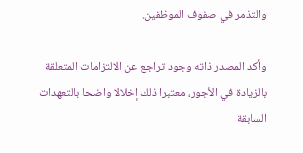والتذمر في صفوف الموظفين.

وأكد المصدر ذاته وجود تراجع عن الالتزامات المتعلقة بالزيادة في الأجور، معتبرا ذلك إخلالا واضحا بالتعهدات السابقة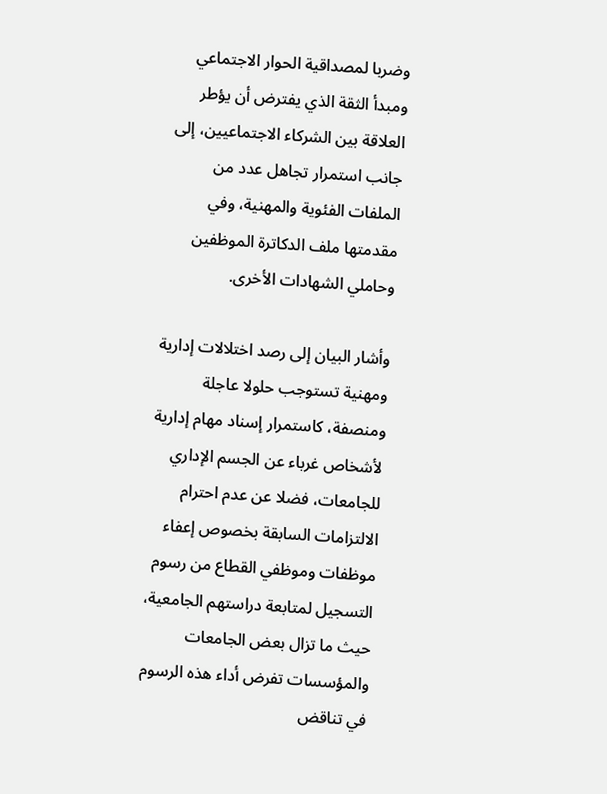وضربا لمصداقية الحوار الاجتماعي ومبدأ الثقة الذي يفترض أن يؤطر العلاقة بين الشركاء الاجتماعيين، إلى جانب استمرار تجاهل عدد من الملفات الفئوية والمهنية، وفي مقدمتها ملف الدكاترة الموظفين وحاملي الشهادات الأخرى.

وأشار البيان إلى رصد اختلالات إدارية ومهنية تستوجب حلولا عاجلة ومنصفة، كاستمرار إسناد مهام إدارية لأشخاص غرباء عن الجسم الإداري للجامعات، فضلا عن عدم احترام الالتزامات السابقة بخصوص إعفاء موظفات وموظفي القطاع من رسوم التسجيل لمتابعة دراستهم الجامعية، حيث ما تزال بعض الجامعات والمؤسسات تفرض أداء هذه الرسوم في تناقض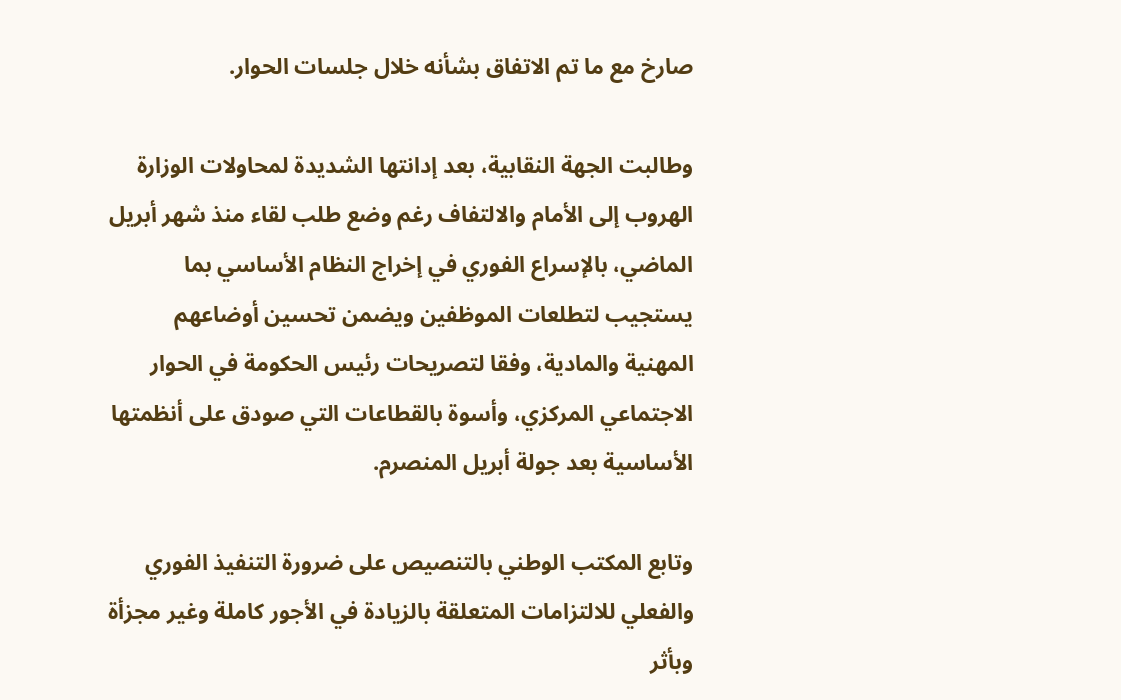صارخ مع ما تم الاتفاق بشأنه خلال جلسات الحوار.

وطالبت الجهة النقابية، بعد إدانتها الشديدة لمحاولات الوزارة الهروب إلى الأمام والالتفاف رغم وضع طلب لقاء منذ شهر أبريل الماضي، بالإسراع الفوري في إخراج النظام الأساسي بما يستجيب لتطلعات الموظفين ويضمن تحسين أوضاعهم المهنية والمادية، وفقا لتصريحات رئيس الحكومة في الحوار الاجتماعي المركزي، وأسوة بالقطاعات التي صودق على أنظمتها الأساسية بعد جولة أبريل المنصرم.

وتابع المكتب الوطني بالتنصيص على ضرورة التنفيذ الفوري والفعلي للالتزامات المتعلقة بالزيادة في الأجور كاملة وغير مجزأة وبأثر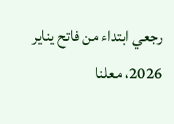رجعي ابتداء من فاتح يناير 2026، معلنا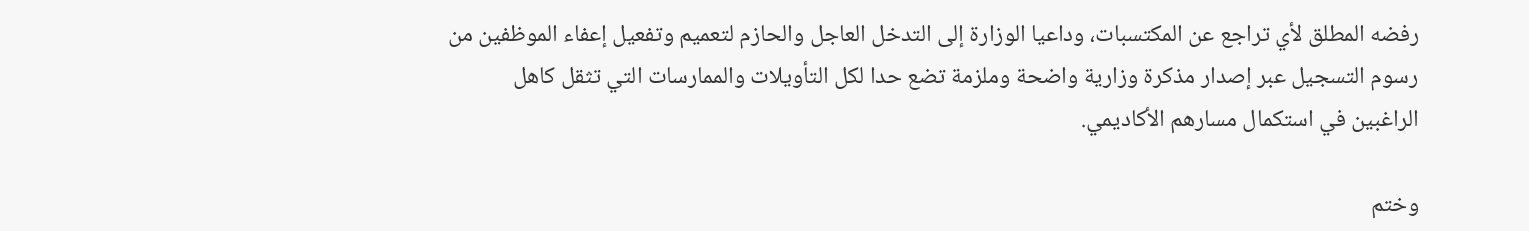رفضه المطلق لأي تراجع عن المكتسبات، وداعيا الوزارة إلى التدخل العاجل والحازم لتعميم وتفعيل إعفاء الموظفين من رسوم التسجيل عبر إصدار مذكرة وزارية واضحة وملزمة تضع حدا لكل التأويلات والممارسات التي تثقل كاهل الراغبين في استكمال مسارهم الأكاديمي.

وختم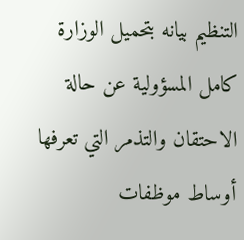التنظيم بيانه بتحميل الوزارة كامل المسؤولية عن حالة الاحتقان والتذمر التي تعرفها أوساط موظفات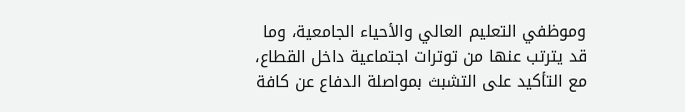وموظفي التعليم العالي والأحياء الجامعية، وما قد يترتب عنها من توترات اجتماعية داخل القطاع، مع التأكيد على التشبث بمواصلة الدفاع عن كافة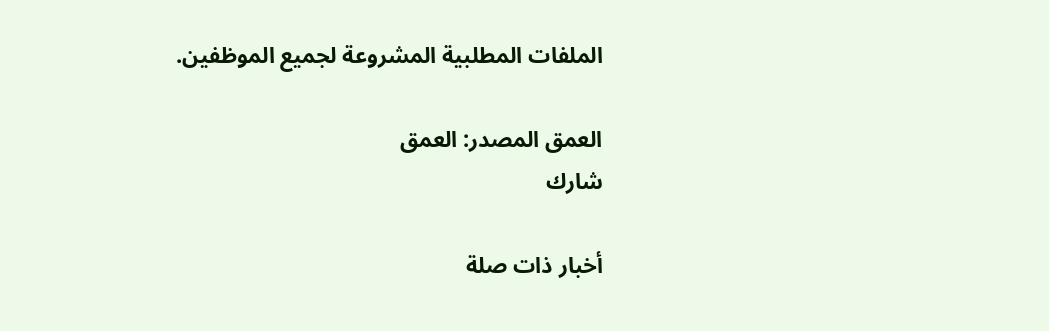الملفات المطلبية المشروعة لجميع الموظفين.

العمق المصدر: العمق
شارك

أخبار ذات صلة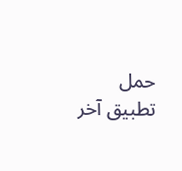حمل تطبيق آخر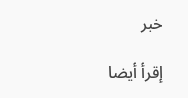خبر

إقرأ أيضا